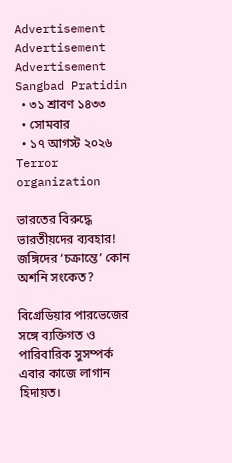Advertisement
Advertisement
Advertisement
Sangbad Pratidin
  • ৩১ শ্রাবণ ১৪৩৩
  • সোমবার
  • ১৭ আগস্ট ২০২৬
Terror organization

ভারতের বিরুদ্ধে ভারতীয়দের ব্যবহার! জঙ্গিদের ‘চক্রান্তে’ কোন অশনি সংকেত?

বিগ্রেডিয়ার পারভেজের সঙ্গে ব্যক্তিগত ও পারিবারিক সুসম্পর্ক এবার কাজে লাগান হিদায়ত।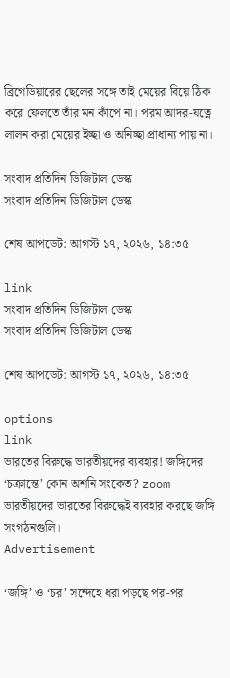ব্রিগেডিয়ারের ছেলের সঙ্গে তাই মেয়ের বিয়ে ঠিক করে ফেলতে তাঁর মন কাঁপে না। পরম আদর-যত্নে লালন করা মেয়ের ইচ্ছা ও অনিচ্ছা প্রাধান্য পায় না।

সংবাদ প্রতিদিন ডিজিটাল ডেস্ক
সংবাদ প্রতিদিন ডিজিটাল ডেস্ক

শেষ আপডেট: আগস্ট ১৭, ২০২৬, ১৪:৩৫

link
সংবাদ প্রতিদিন ডিজিটাল ডেস্ক
সংবাদ প্রতিদিন ডিজিটাল ডেস্ক

শেষ আপডেট: আগস্ট ১৭, ২০২৬, ১৪:৩৫

options
link
ভারতের বিরুদ্ধে ভারতীয়দের ব্যবহার! জঙ্গিদের ‘চক্রান্তে’ কোন অশনি সংকেত? zoom
ভারতীয়দের ভারতের বিরুদ্ধেই ব্যবহার করছে জঙ্গি সংগঠনগুলি।
Advertisement

‘জঙ্গি’ ও ‘চর’ সন্দেহে ধরা পড়ছে পর-পর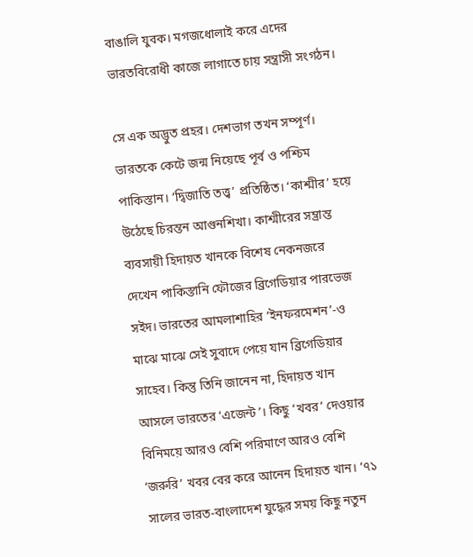বাঙালি যুবক। মগজধোলাই করে এদের ভারতবিরোধী কাজে লাগাতে চায় সন্ত্রাসী সংগঠন।

সে এক অদ্ভুত প্রহর। দেশভাগ তখন সম্পূর্ণ। ভারতকে কেটে জন্ম নিয়েছে পূর্ব ও পশ্চিম পাকিস্তান। ‘দ্বিজাতি তত্ত্ব’ প্রতিষ্ঠিত। ‘কাশ্মীর’ হয়ে উঠেছে চিরন্তন আগুনশিখা। কাশ্মীরের সম্ভ্রান্ত ব্যবসায়ী হিদায়ত খানকে বিশেষ নেকনজরে দেখেন পাকিস্তানি ফৌজের ব্রিগেডিয়ার পারভেজ সইদ। ভারতের আমলাশাহির ‘ইনফরমেশন’-ও মাঝে মাঝে সেই সুবাদে পেয়ে যান ব্রিগেডিয়ার সাহেব। কিন্তু তিনি জানেন না, হিদায়ত খান আসলে ভারতের ‘এজেন্ট’। কিছু ‘খবর’ দেওয়ার বিনিময়ে আরও বেশি পরিমাণে আরও বেশি ‘জরুরি’ খবর বের করে আনেন হিদায়ত খান। ‘৭১ সালের ভারত-বাংলাদেশ যুদ্ধের সময় কিছু নতুন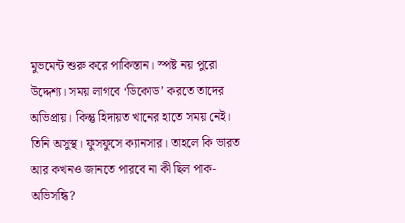মুভমেন্ট শুরু করে পাকিস্তান। স্পষ্ট নয় পুরো উদ্দেশ্য। সময় লাগবে ‘ডিকোড’ করতে তাদের অভিপ্রায়। কিন্তু হিদায়ত খানের হাতে সময় নেই। তিনি অসুস্থ। ফুসফুসে ক্যানসার। তাহলে কি ভারত আর কখনও জানতে পারবে না কী ছিল পাক-অভিসন্ধি?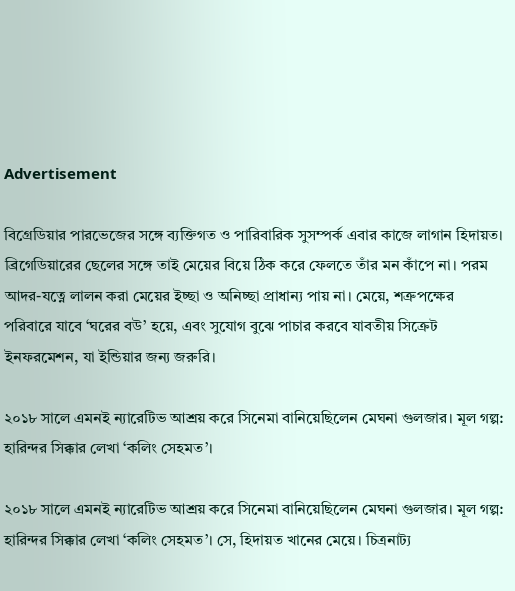Advertisement

বিগ্রেডিয়ার পারভেজের সঙ্গে ব্যক্তিগত ও পারিবারিক সুসম্পর্ক এবার কাজে লাগান হিদায়ত। ব্রিগেডিয়ারের ছেলের সঙ্গে তাই মেয়ের বিয়ে ঠিক করে ফেলতে তাঁর মন কাঁপে না। পরম আদর-যত্নে লালন করা মেয়ের ইচ্ছা ও অনিচ্ছা প্রাধান্য পায় না। মেয়ে, শত্রুপক্ষের পরিবারে যাবে ‘ঘরের বউ’ হয়ে, এবং সুযোগ বুঝে পাচার করবে যাবতীয় সিক্রেট ইনফরমেশন, যা ইন্ডিয়ার জন্য জরুরি।

২০১৮ সালে এমনই ন্যারেটিভ আশ্রয় করে সিনেমা বানিয়েছিলেন মেঘনা গুলজার। মূল গল্প: হারিন্দর সিক্কার লেখা ‘কলিং সেহমত’।

২০১৮ সালে এমনই ন্যারেটিভ আশ্রয় করে সিনেমা বানিয়েছিলেন মেঘনা গুলজার। মূল গল্প: হারিন্দর সিক্কার লেখা ‘কলিং সেহমত’। সে, হিদায়ত খানের মেয়ে। চিত্রনাট্য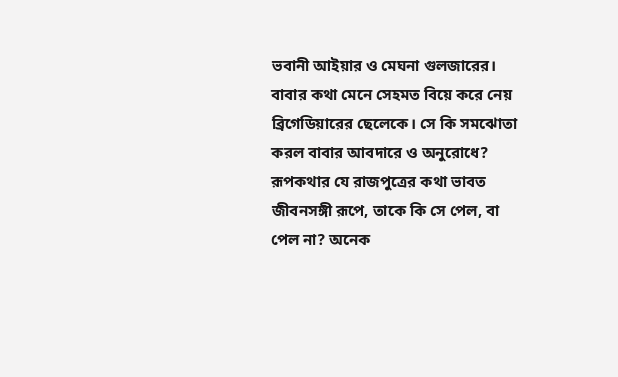ভবানী আইয়ার ও মেঘনা গুলজারের। বাবার কথা মেনে সেহমত বিয়ে করে নেয় ব্রিগেডিয়ারের ছেলেকে। সে কি সমঝোতা করল বাবার আবদারে ও অনুরোধে? রূপকথার যে রাজপুত্রের কথা ভাবত জীবনসঙ্গী রূপে, তাকে কি সে পেল, বা পেল না? অনেক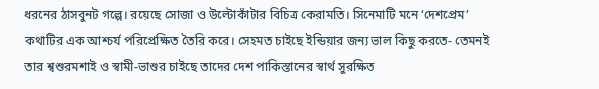ধরনের ঠাসবুনট গল্পে। রয়েছে সোজা ও উল্টোকাঁটার বিচিত্র কেরামতি। সিনেমাটি মনে ‘দেশপ্রেম’ কথাটির এক আশ্চর্য পরিপ্রেক্ষিত তৈরি করে। সেহমত চাইছে ইন্ডিয়ার জন্য ভাল কিছু করতে- তেমনই তার শ্বশুরমশাই ও স্বামী-ভাশুর চাইছে তাদের দেশ পাকিস্তানের স্বার্থ সুরক্ষিত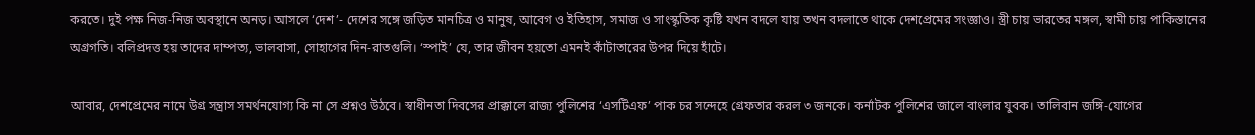করতে। দুই পক্ষ নিজ-নিজ অবস্থানে অনড়। আসলে ‘দেশ’- দেশের সঙ্গে জড়িত মানচিত্র ও মানুষ, আবেগ ও ইতিহাস, সমাজ ও সাংস্কৃতিক কৃষ্টি যখন বদলে যায় তখন বদলাতে থাকে দেশপ্রেমের সংজ্ঞাও। স্ত্রী চায় ভারতের মঙ্গল, স্বামী চায় পাকিস্তানের অগ্রগতি। বলিপ্রদত্ত হয় তাদের দাম্পত্য, ভালবাসা, সোহাগের দিন-রাতগুলি। ‘স্পাই’ যে, তার জীবন হয়তো এমনই কাঁটাতারের উপর দিয়ে হাঁটে।

আবার, দেশপ্রেমের নামে উগ্র সন্ত্রাস সমর্থনযোগ্য কি না সে প্রশ্নও উঠবে। স্বাধীনতা দিবসের প্রাক্কালে রাজ্য পুলিশের ‘এসটিএফ’ পাক চর সন্দেহে গ্রেফতার করল ৩ জনকে। কর্নাটক পুলিশের জালে বাংলার যুবক। তালিবান জঙ্গি-যোগের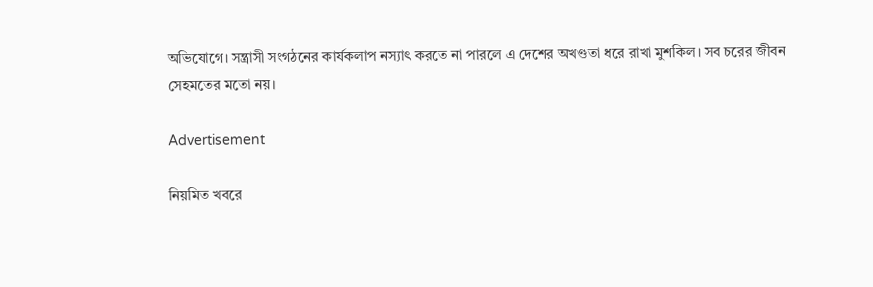অভিযোগে। সন্ত্রাসী সংগঠনের কার্যকলাপ নস্যাৎ করতে না পারলে এ দেশের অখণ্ডতা ধরে রাখা মুশকিল। সব চরের জীবন সেহমতের মতো নয়।

Advertisement

নিয়মিত খবরে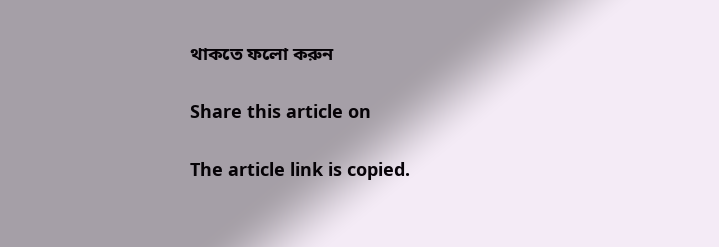থাকতে ফলো করুন

Share this article on

The article link is copied.